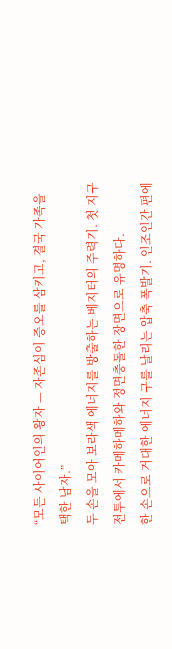“모든 사이어인의 왕자 — 자존심이 증오를 삼키고, 결국 가족을 택한 남자.”
두 손을 모아 보라색 에너지를 방출하는 베지터의 주력기. 첫 지구 전투에서 카메하메하와 정면충돌한 장면으로 유명하다.
한 손으로 거대한 에너지 구를 날리는 압축 폭발기. 인조인간 편에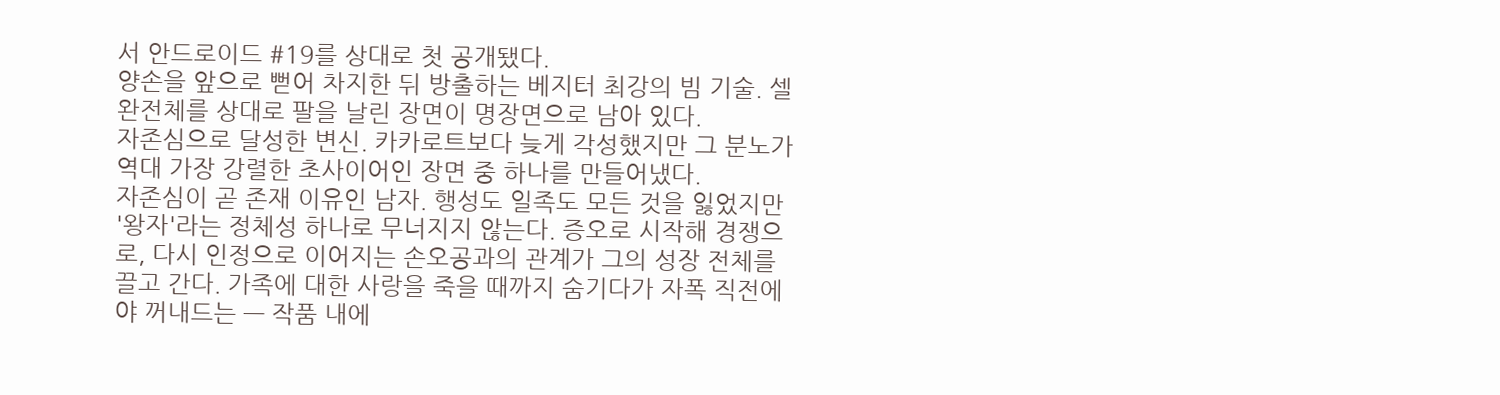서 안드로이드 #19를 상대로 첫 공개됐다.
양손을 앞으로 뻗어 차지한 뒤 방출하는 베지터 최강의 빔 기술. 셀 완전체를 상대로 팔을 날린 장면이 명장면으로 남아 있다.
자존심으로 달성한 변신. 카카로트보다 늦게 각성했지만 그 분노가 역대 가장 강렬한 초사이어인 장면 중 하나를 만들어냈다.
자존심이 곧 존재 이유인 남자. 행성도 일족도 모든 것을 잃었지만 '왕자'라는 정체성 하나로 무너지지 않는다. 증오로 시작해 경쟁으로, 다시 인정으로 이어지는 손오공과의 관계가 그의 성장 전체를 끌고 간다. 가족에 대한 사랑을 죽을 때까지 숨기다가 자폭 직전에야 꺼내드는 — 작품 내에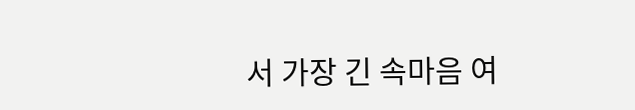서 가장 긴 속마음 여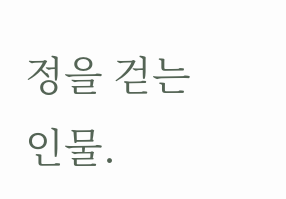정을 걷는 인물.